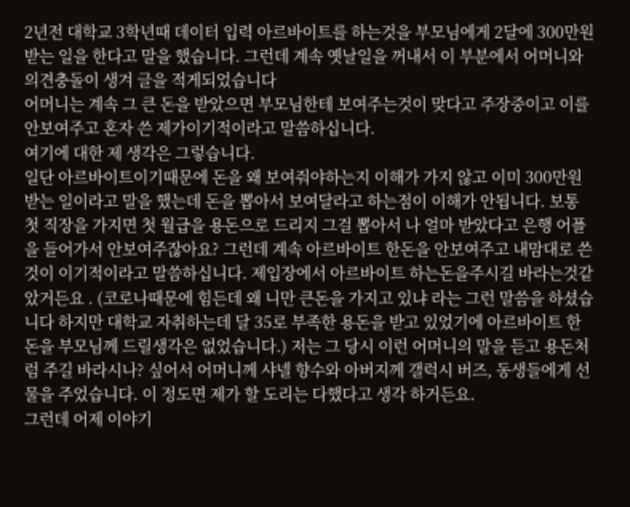2년전 대학교 3학년때 데이터 입력 아르바이트를 하는것을 부모님에게 2달에 300만원 받는 일을 한다고 말을 했습니다. 그런데 계속 옛날일을 꺼내서 이 부분에서 어머니와 의견충돌이 생겨 글을 적게되었습니다
어머니는 계속 그 큰 돈을 받았으면 부모님한테 보여주는것이 맞다고 주장중이고 이를 안보여주고 혼자 쓴 제가이기적이라고 말씀하십니다.
여기에 대한 제 생각은 그렇습니다.
일단 아르바이트이기때문에 돈을 왜 보여줘야하는지 이해가 가지 않고 이미 300만원 받는 일이라고 말을 했는데 돈을 뽑아서 보여달라고 하는점이 이해가 안됩니다. 보통 첫 직장을 가지면 첫 월급을 용돈으로 드리지 그걸 뽑아서 나 얼마 받았다고 은행 어플을 들어가서 안보여주잖아요? 그런데 계속 아르바이트 한돈을 안보여주고 내맘대로 쓴것이 이기적이라고 말씀하십니다. 제입장에서 아르바이트 하는돈을주시길 바라는것같았거든요 . (코로나때문에 힘든데 왜 니만 큰돈을 가지고 있냐 라는 그런 말씀을 하셨습니다 하지만 대학교 자취하는데 달 35로 부족한 용돈을 받고 있었기에 아르바이트 한돈을 부모님께 드릴생각은 없었습니다.) 저는 그 당시 이런 어머니의 말을 듣고 용돈처럼 주길 바라시나? 싶어서 어머니께 샤넬 향수와 아버지께 갤럭시 버즈, 동생들에게 선물을 주었습니다. 이 정도면 제가 할 도리는 다했다고 생각 하거든요.
그런데 어제 이야기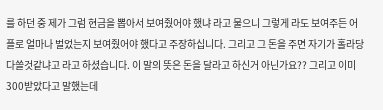를 하던 중 제가 그럼 현금을 뽑아서 보여줬어야 했냐 라고 물으니 그렇게 라도 보여주든 어플로 얼마나 벌었는지 보여줬어야 했다고 주장하십니다. 그리고 그 돈을 주면 자기가 홀라당 다쓸것같냐고 라고 하셨습니다. 이 말의 뜻은 돈을 달라고 하신거 아닌가요?? 그리고 이미 300받았다고 말했는데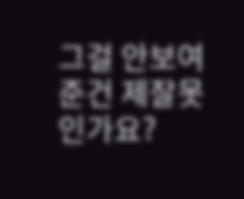그걸 안보여준건 제잘못인가요?